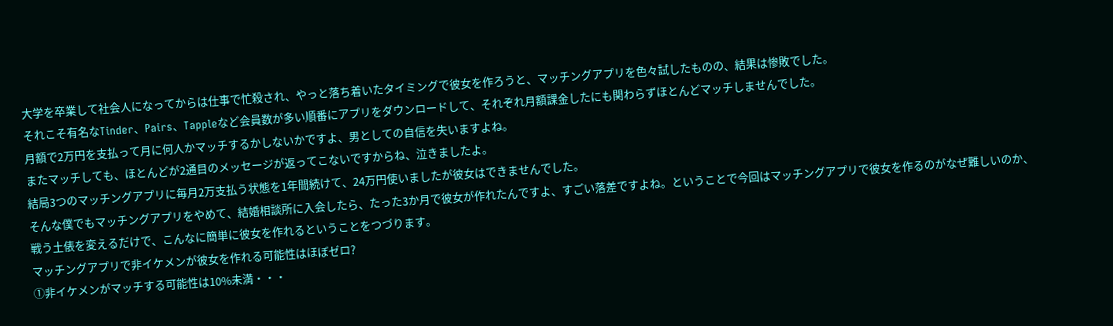大学を卒業して社会人になってからは仕事で忙殺され、やっと落ち着いたタイミングで彼女を作ろうと、マッチングアプリを色々試したものの、結果は惨敗でした。
それこそ有名なTinder、Pairs、Tappleなど会員数が多い順番にアプリをダウンロードして、それぞれ月額課金したにも関わらずほとんどマッチしませんでした。
月額で2万円を支払って月に何人かマッチするかしないかですよ、男としての自信を失いますよね。
またマッチしても、ほとんどが2通目のメッセージが返ってこないですからね、泣きましたよ。
結局3つのマッチングアプリに毎月2万支払う状態を1年間続けて、24万円使いましたが彼女はできませんでした。
そんな僕でもマッチングアプリをやめて、結婚相談所に入会したら、たった3か月で彼女が作れたんですよ、すごい落差ですよね。ということで今回はマッチングアプリで彼女を作るのがなぜ難しいのか、
戦う土俵を変えるだけで、こんなに簡単に彼女を作れるということをつづります。
マッチングアプリで非イケメンが彼女を作れる可能性はほぼゼロ?
①非イケメンがマッチする可能性は10%未満・・・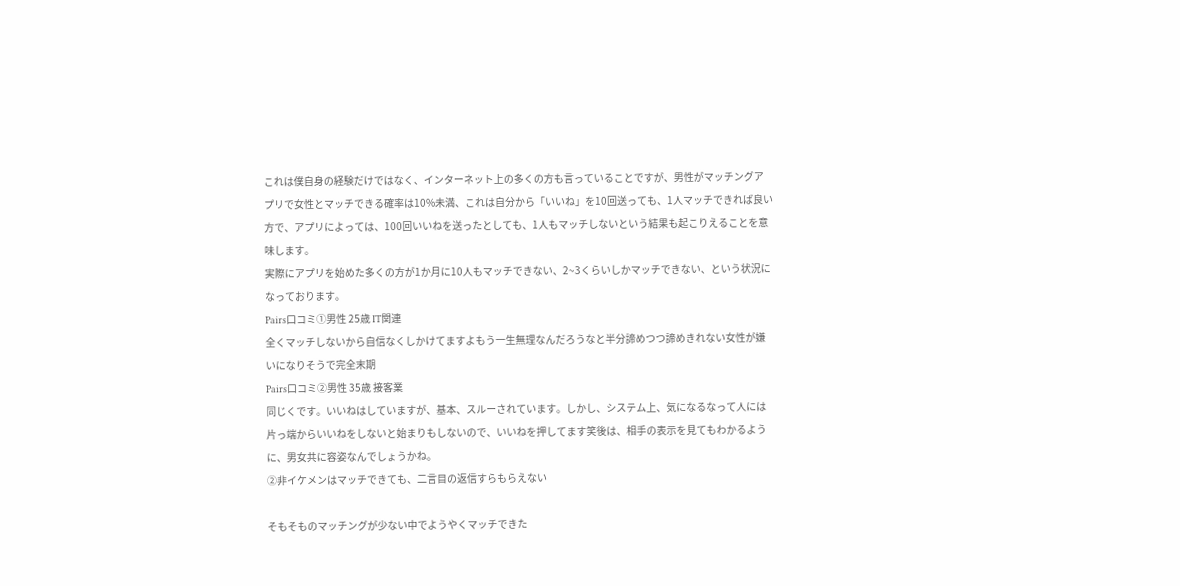これは僕自身の経験だけではなく、インターネット上の多くの方も言っていることですが、男性がマッチングアプリで女性とマッチできる確率は10%未満、これは自分から「いいね」を10回送っても、1人マッチできれば良い方で、アプリによっては、100回いいねを送ったとしても、1人もマッチしないという結果も起こりえることを意味します。
実際にアプリを始めた多くの方が1か月に10人もマッチできない、2~3くらいしかマッチできない、という状況になっております。
Pairs口コミ①男性 25歳 IT関連
全くマッチしないから自信なくしかけてますよもう一生無理なんだろうなと半分諦めつつ諦めきれない女性が嫌いになりそうで完全末期
Pairs口コミ②男性 35歳 接客業
同じくです。いいねはしていますが、基本、スルーされています。しかし、システム上、気になるなって人には片っ端からいいねをしないと始まりもしないので、いいねを押してます笑後は、相手の表示を見てもわかるように、男女共に容姿なんでしょうかね。
②非イケメンはマッチできても、二言目の返信すらもらえない

そもそものマッチングが少ない中でようやくマッチできた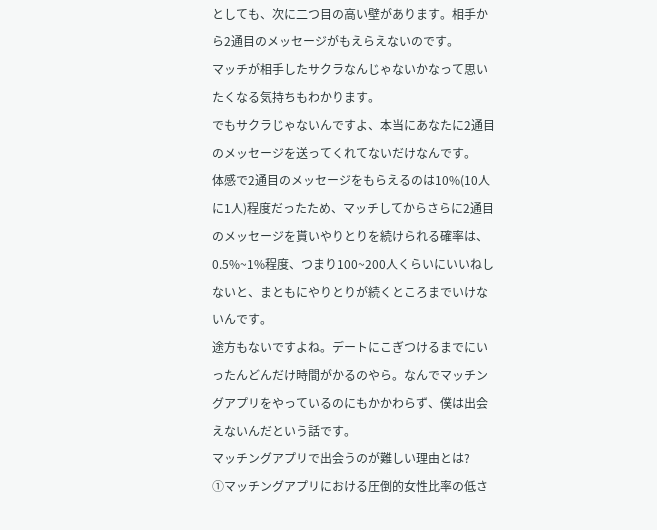としても、次に二つ目の高い壁があります。相手から2通目のメッセージがもえらえないのです。
マッチが相手したサクラなんじゃないかなって思いたくなる気持ちもわかります。
でもサクラじゃないんですよ、本当にあなたに2通目のメッセージを送ってくれてないだけなんです。
体感で2通目のメッセージをもらえるのは10%(10人に1人)程度だったため、マッチしてからさらに2通目のメッセージを貰いやりとりを続けられる確率は、0.5%~1%程度、つまり100~200人くらいにいいねしないと、まともにやりとりが続くところまでいけないんです。
途方もないですよね。デートにこぎつけるまでにいったんどんだけ時間がかるのやら。なんでマッチングアプリをやっているのにもかかわらず、僕は出会えないんだという話です。
マッチングアプリで出会うのが難しい理由とは?
①マッチングアプリにおける圧倒的女性比率の低さ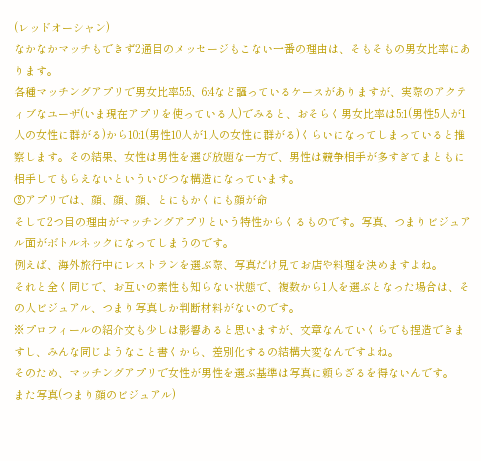(レッドオーシャン)
なかなかマッチもできず2通目のメッセージもこない一番の理由は、そもそもの男女比率にあります。
各種マッチングアプリで男女比率5:5、6:4など謳っているケースがありますが、実際のアクティブなユーザ(いま現在アプリを使っている人)でみると、おそらく男女比率は5:1(男性5人が1人の女性に群がる)から10:1(男性10人が1人の女性に群がる)くらいになってしまっていると推察します。その結果、女性は男性を選び放題な一方で、男性は競争相手が多すぎてまともに相手してもらえないといういびつな構造になっています。
②アプリでは、顔、顔、顔、とにもかくにも顔が命
そして2つ目の理由がマッチングアプリという特性からくるものです。写真、つまりビジュアル面がボトルネックになってしまうのです。
例えば、海外旅行中にレストランを選ぶ際、写真だけ見てお店や料理を決めますよね。
それと全く同じで、お互いの素性も知らない状態で、複数から1人を選ぶとなった場合は、その人ビジュアル、つまり写真しか判断材料がないのです。
※プロフィールの紹介文も少しは影響あると思いますが、文章なんていくらでも捏造できますし、みんな同じようなこと書くから、差別化するの結構大変なんですよね。
そのため、マッチングアプリで女性が男性を選ぶ基準は写真に頼らざるを得ないんです。
また写真(つまり顔のビジュアル)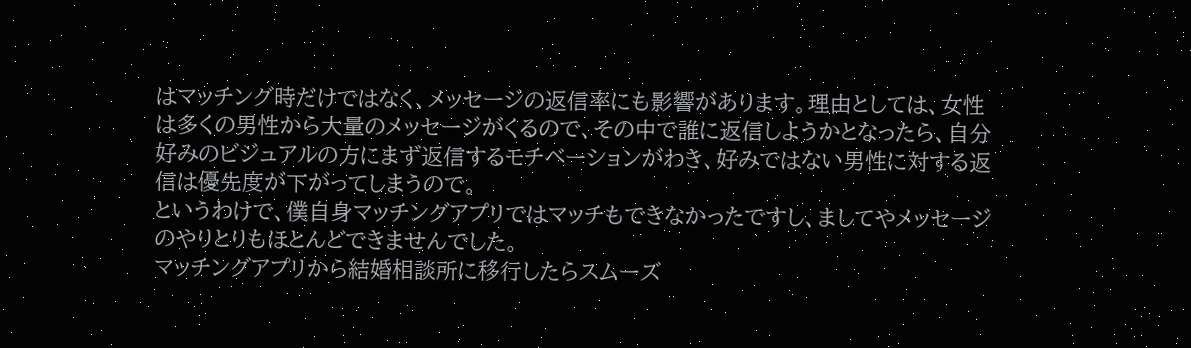はマッチング時だけではなく、メッセージの返信率にも影響があります。理由としては、女性は多くの男性から大量のメッセージがくるので、その中で誰に返信しようかとなったら、自分好みのビジュアルの方にまず返信するモチベーションがわき、好みではない男性に対する返信は優先度が下がってしまうので。
というわけで、僕自身マッチングアプリではマッチもできなかったですし、ましてやメッセージのやりとりもほとんどできませんでした。
マッチングアプリから結婚相談所に移行したらスムーズ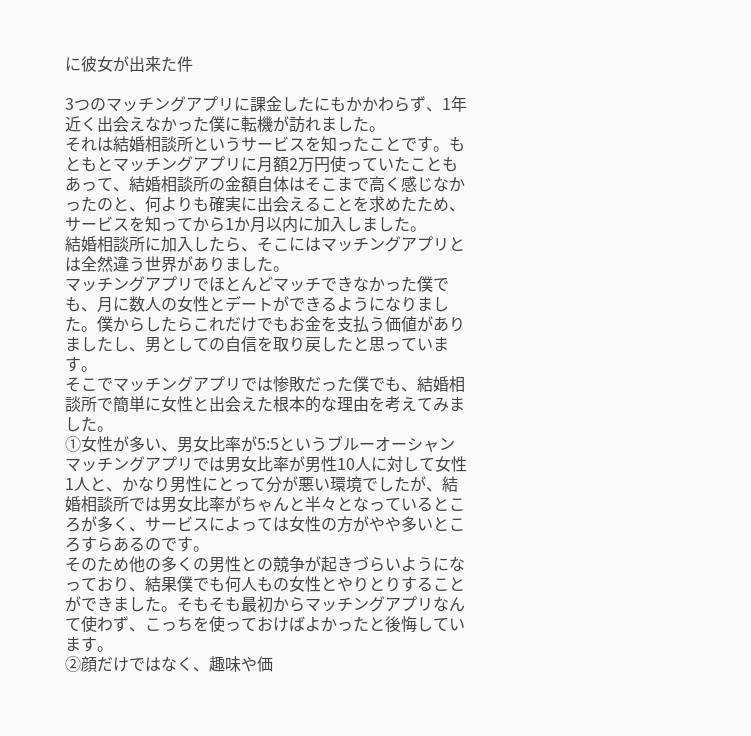に彼女が出来た件

3つのマッチングアプリに課金したにもかかわらず、1年近く出会えなかった僕に転機が訪れました。
それは結婚相談所というサービスを知ったことです。もともとマッチングアプリに月額2万円使っていたこともあって、結婚相談所の金額自体はそこまで高く感じなかったのと、何よりも確実に出会えることを求めたため、サービスを知ってから1か月以内に加入しました。
結婚相談所に加入したら、そこにはマッチングアプリとは全然違う世界がありました。
マッチングアプリでほとんどマッチできなかった僕でも、月に数人の女性とデートができるようになりました。僕からしたらこれだけでもお金を支払う価値がありましたし、男としての自信を取り戻したと思っています。
そこでマッチングアプリでは惨敗だった僕でも、結婚相談所で簡単に女性と出会えた根本的な理由を考えてみました。
①女性が多い、男女比率が5:5というブルーオーシャン
マッチングアプリでは男女比率が男性10人に対して女性1人と、かなり男性にとって分が悪い環境でしたが、結婚相談所では男女比率がちゃんと半々となっているところが多く、サービスによっては女性の方がやや多いところすらあるのです。
そのため他の多くの男性との競争が起きづらいようになっており、結果僕でも何人もの女性とやりとりすることができました。そもそも最初からマッチングアプリなんて使わず、こっちを使っておけばよかったと後悔しています。
②顔だけではなく、趣味や価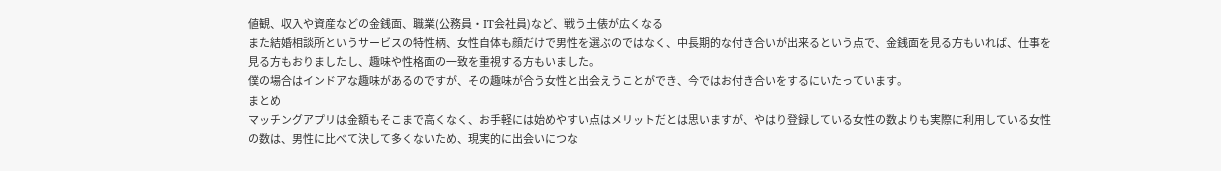値観、収入や資産などの金銭面、職業(公務員・IT会社員)など、戦う土俵が広くなる
また結婚相談所というサービスの特性柄、女性自体も顔だけで男性を選ぶのではなく、中長期的な付き合いが出来るという点で、金銭面を見る方もいれば、仕事を見る方もおりましたし、趣味や性格面の一致を重視する方もいました。
僕の場合はインドアな趣味があるのですが、その趣味が合う女性と出会えうことができ、今ではお付き合いをするにいたっています。
まとめ
マッチングアプリは金額もそこまで高くなく、お手軽には始めやすい点はメリットだとは思いますが、やはり登録している女性の数よりも実際に利用している女性の数は、男性に比べて決して多くないため、現実的に出会いにつな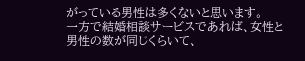がっている男性は多くないと思います。
一方で結婚相談サービスであれば、女性と男性の数が同じくらいて、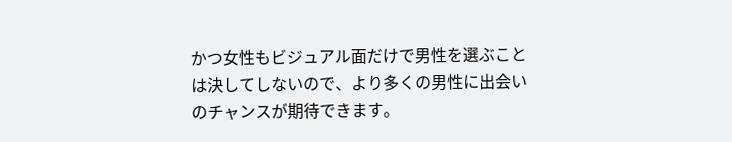かつ女性もビジュアル面だけで男性を選ぶことは決してしないので、より多くの男性に出会いのチャンスが期待できます。